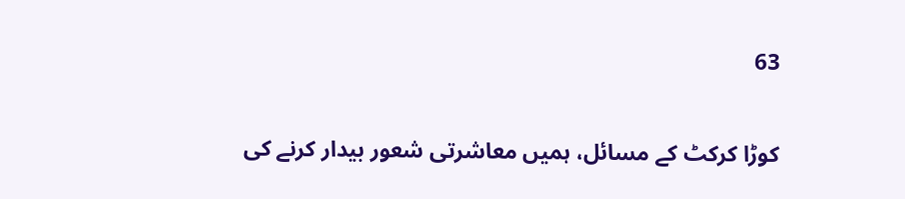63

کوڑا کرکٹ کے مسائل، ہمیں معاشرتی شعور بیدار کرنے کی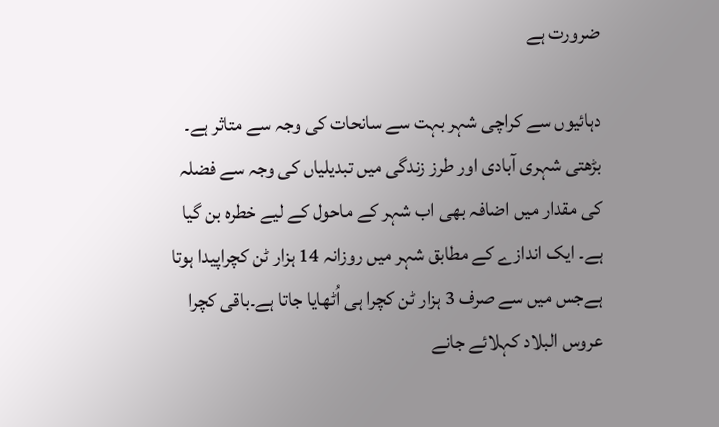ضرورت ہے

دہائیوں سے کراچی شہر بہت سے سانحات کی وجہ سے متاثر ہے۔ بڑھتی شہری آبادی اور طرز زندگی میں تبدیلیاں کی وجہ سے فضلہ کی مقدار میں اضافہ بھی اب شہر کے ماحول کے لیے خطرہ بن گیا ہے۔ ایک اندازے کے مطابق شہر میں روزانہ 14 ہزار ٹن کچراپیدا ہوتا ہےجس میں سے صرف 3 ہزار ٹن کچرا ہی اُٹھایا جاتا ہے۔باقی کچرا عروس البلاد کہلائے جانے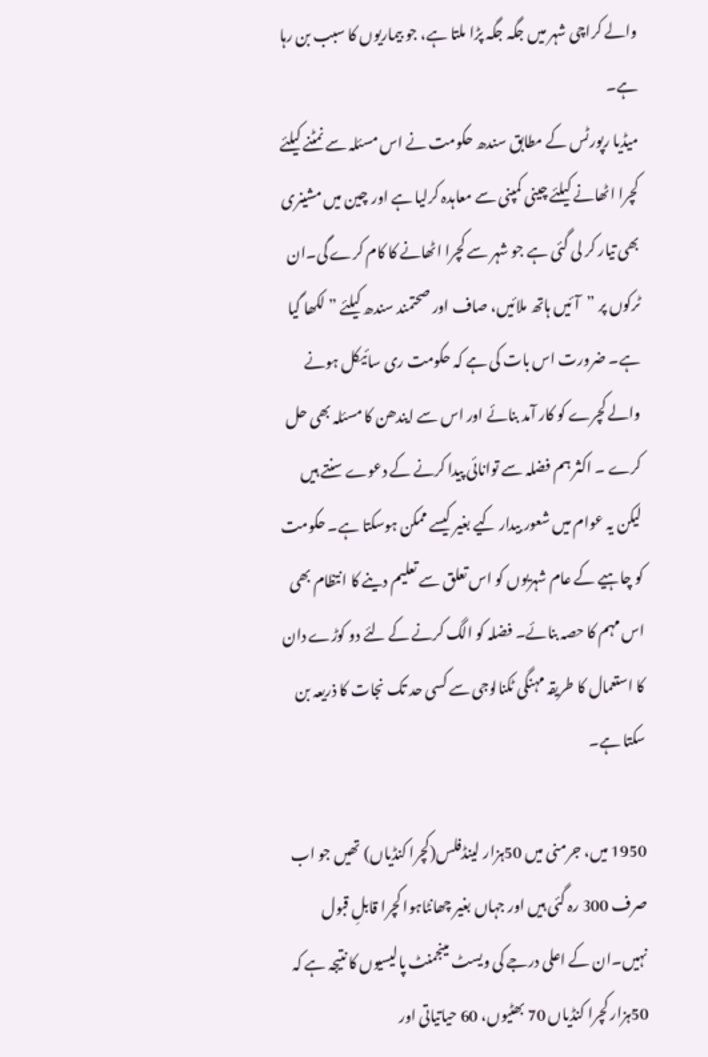والے کراچی شہر میں جگہ جگہ پڑا ملتا ہے، جو بیماریوں کا سبب بن رہا ہے۔
میڈیا رپورٹس کے مطابق سندھ حکومت نے اس مسئلہ سے نمٹنے کیلئے کچرا اٹھانے کیلئے چینی کمپنی سے معاہدہ کرلیا ہے اور چین میں مشینری بھی تیار کر لی گئی ہے جو شہر سے کچرا اٹھانے کا کام کرے گی۔ان ٹرکوں پر ”آئیں ہاتھ ملائیں، صاف اور صحتمند سندھ کیلئے ” لکھا گیا ہے۔ ضرورت اس بات کی ہے کہ حکومت ری سائیکل ہونے والے کچرے کو کار آمد بنائے اور اس سے ایندھن کا مسئلہ بھی حل کرے ۔ اکثر ہم فضلہ سے توانائی پیدا کرنے کے دعوے سنتے ہیں لیکن یہ عوام میں شعور بیدار کیے بغیر کیسے ممکن ہوسکتا ہے۔ حکومت کو چاہیے کے عام شہریوں کو اس تعلق سے تعلیم دینے کا انتظام بھی اس مہم کا حصہ بنائے۔ فضلہ کو الگ کرنے کے لئے دو کوڑے دان کا استعمال کا طریقہ مہنگی ٹکنالوجی سے کسی حد تک نجات کا ذریعہ بن سکتا ہے۔

1950 میں، جرمنی میں 50ہزار لینڈفلس(کچرا کنڈیاں) تھیں جو اب صرف 300 رہ گئی ہیں اور جہاں بغیر چھانٹاہوا کچرا قابلِ قبول نہیں۔ان کے اعلی درجے کی ویسٹ مینجمنٹ پالیسیوں کا نتیجہ ہے کہ 50ہزار کچرا کنڈیاں 70 بھٹیوں، 60 حیاتیاتی اور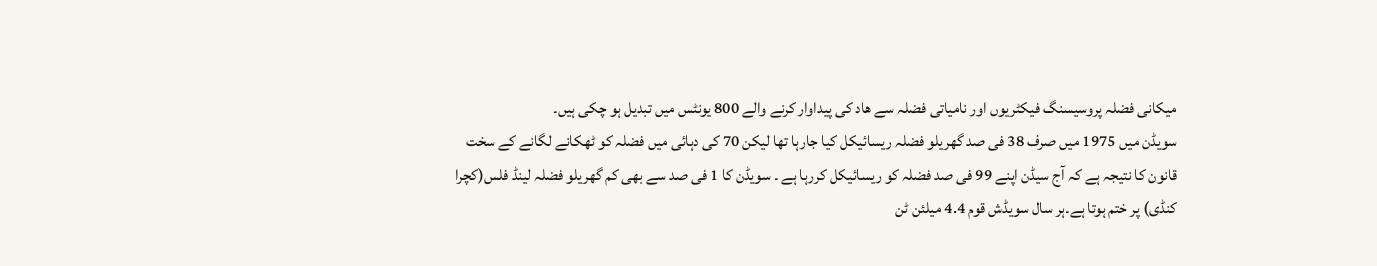میکانی فضلہ پروسیسنگ فیکٹریوں اور نامیاتی فضلہ سے ھاد کی پیداوار کرنے والے 800 یونٹس میں تبدیل ہو چکی ہیں۔
سویڈن میں 1975 میں صرف 38 فی صد گھریلو فضلہ ریسائیکل کیا جارہا تھا لیکن 70 کی دہائی میں فضلہ کو ٹھکانے لگانے کے سخت قانون کا نتیجہ ہے کہ آج سیڈن اپنے 99 فی صد فضلہ کو ریسائیکل کررہا ہے ۔ سویڈن کا 1 فی صد سے بھی کم گھریلو فضلہ لینڈ فلس(کچرا کنڈی) پر ختم ہوتا ہے۔ہر سال سویڈش قوم 4.4 میلئن ٹن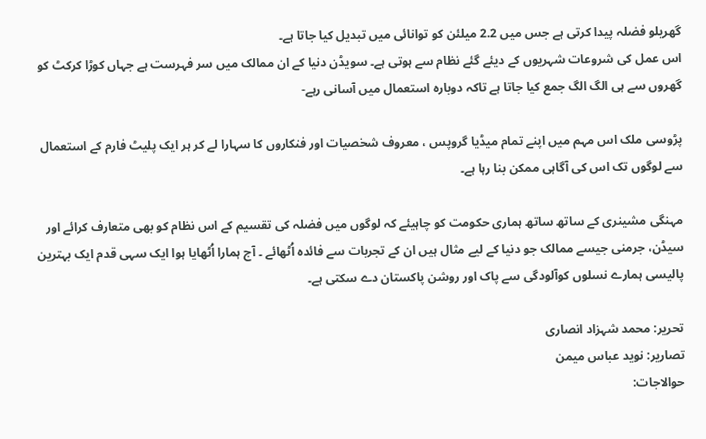گھریلو فضلہ پیدا کرتی ہے جس میں 2.2 میلئن کو توانائی میں تبدیل کیا جاتا ہے۔
اس عمل کی شروعات شہریوں کے دیئے گئے نظام سے ہوتی ہے۔ سویڈن دنیا کے ان ممالک میں سر فہرست ہے جہاں کوڑا کرکٹ کو گھروں سے ہی الگ الگ جمع کیا جاتا ہے تاکہ دوبارہ استعمال میں آسانی رہے-

پڑوسی ملک اس مہم میں اپنے تمام میڈیا گروپس ، معروف شخصیات اور فنکاروں کا سہارا لے کر ہر ایک پلیٹ فارم کے استعمال سے لوگوں تک اس کی آگاہی ممکن بنا رہا ہے۔

مہنگی مشینری کے ساتھ ساتھ ہماری حکومت کو چاہیئے کہ لوگوں میں فضلہ کی تقسیم کے اس نظام کو بھی متعارف کرائے اور سیڈن، جرمنی جیسے ممالک جو دنیا کے لیے مثال ہیں ان کے تجربات سے فائدہ اُٹھائے ۔ آج ہمارا اُٹھایا ہوا ایک سہی قدم ایک بہترین پالیسی ہمارے نسلوں کوآلودگی سے پاک اور روشن پاکستان دے سکتی ہے۔

تحریر: محمد شہزاد انصاری
تصاریر: نوید عباس میمن
حوالاجات: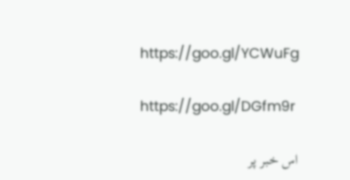https://goo.gl/YCWuFg

https://goo.gl/DGfm9r

اس خبر پر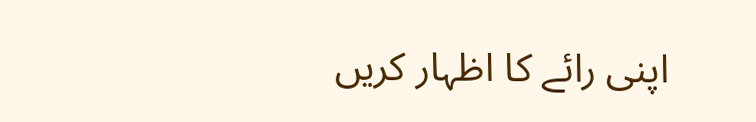اپنی رائے کا اظہار کریں